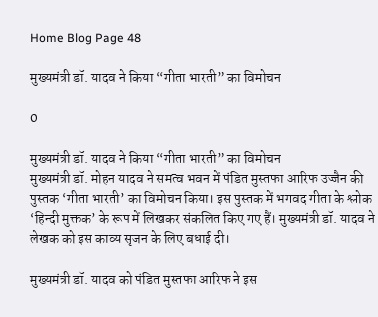Home Blog Page 48

मुख्यमंत्री डॉ. यादव ने किया “गीता भारती” का विमोचन

0

मुख्यमंत्री डॉ. यादव ने किया “गीता भारती” का विमोचन
मुख्यमंत्री डॉ. मोहन यादव ने समत्व भवन में पंडित मुस्तफा आरिफ उज्जैन की पुस्तक ‘गीता भारती’ का विमोचन किया। इस पुस्तक में भगवद गीता के श्लोक ‘हिन्दी मुक्तक’ के रूप में लिखकर संकलित किए गए हैं। मुख्यमंत्री डॉ. यादव ने लेखक को इस काव्य सृजन के लिए बधाई दी।

मुख्यमंत्री डॉ. यादव को पंडित मुस्तफा आरिफ ने इस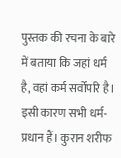पुस्तक की रचना के बारे में बताया कि जहां धर्म है, वहां कर्म सर्वोपरि है। इसी कारण सभी धर्म- प्रधान हैं। कुरान शरीफ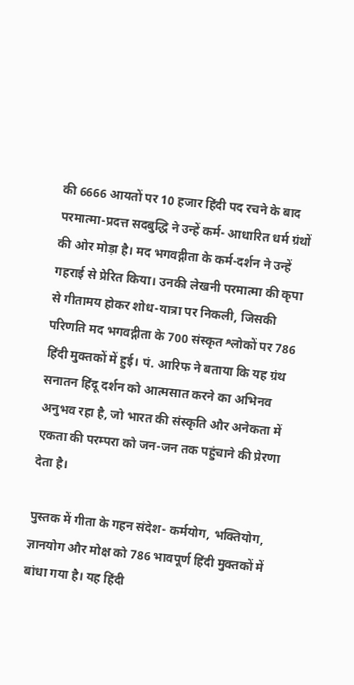की 6666 आयतों पर 10 हजार हिंदी पद रचने के बाद परमात्मा-प्रदत्त सदबुद्धि ने उन्हें कर्म- आधारित धर्म ग्रंथों की ओर मोड़ा है। मद भगवद्गीता के कर्म-दर्शन ने उन्हें गहराई से प्रेरित किया। उनकी लेखनी परमात्मा की कृपा से गीतामय होकर शोध-यात्रा पर निकली, जिसकी परिणति मद भगवद्गीता के 700 संस्कृत श्लोकों पर 786 हिंदी मुक्तकों में हुई। पं. आरिफ ने बताया कि यह ग्रंथ सनातन हिंदू दर्शन को आत्मसात करने का अभिनव अनुभव रहा है, जो भारत की संस्कृति और अनेकता में एकता की परम्परा को जन-जन तक पहुंचाने की प्रेरणा देता है।

पुस्तक में गीता के गहन संदेश- कर्मयोग, भक्तियोग, ज्ञानयोग और मोक्ष को 786 भावपूर्ण हिंदी मुक्तकों में बांधा गया है। यह हिंदी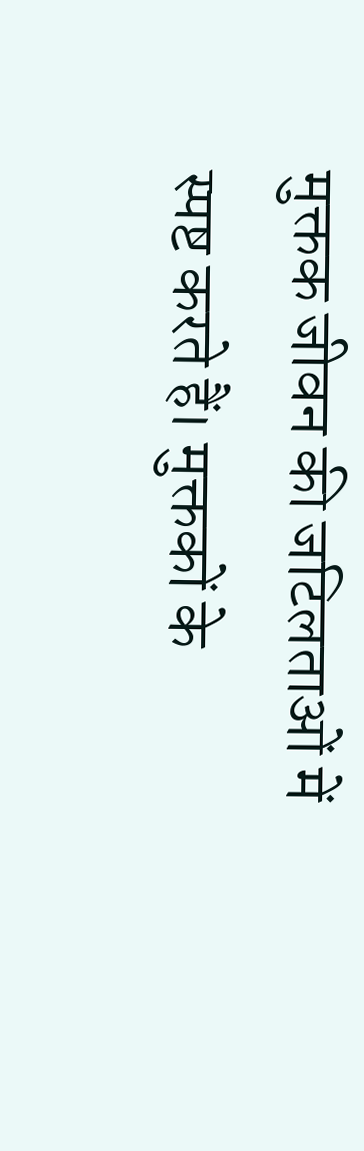मुक्तक जीवन की जटिलताओं में स्पष्ट करते हैं। मुक्तकों के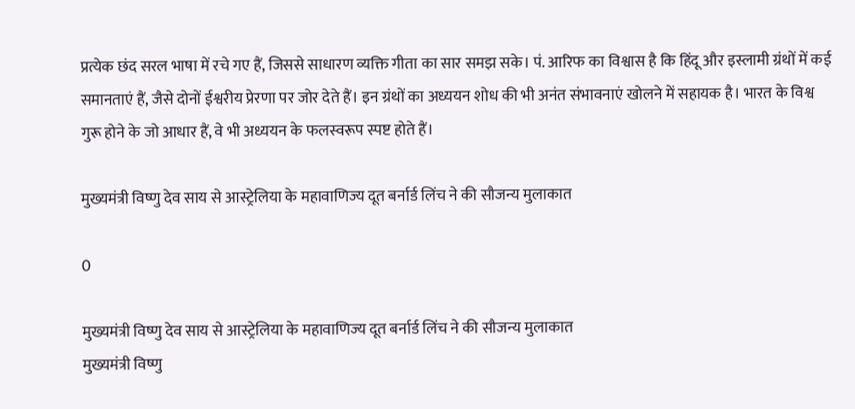प्रत्येक छंद सरल भाषा में रचे गए हैं, जिससे साधारण व्यक्ति गीता का सार समझ सके। पं. आरिफ का विश्वास है कि हिंदू और इस्लामी ग्रंथों में कई समानताएं हैं, जैसे दोनों ईश्वरीय प्रेरणा पर जोर देते हैं। इन ग्रंथों का अध्ययन शोध की भी अनंत संभावनाएं खोलने में सहायक है। भारत के विश्व गुरू होने के जो आधार हैं, वे भी अध्ययन के फलस्वरूप स्पष्ट होते हैं।

मुख्यमंत्री विष्णु देव साय से आस्ट्रेलिया के महावाणिज्य दूत बर्नार्ड लिंच ने की सौजन्य मुलाकात

0

मुख्यमंत्री विष्णु देव साय से आस्ट्रेलिया के महावाणिज्य दूत बर्नार्ड लिंच ने की सौजन्य मुलाकात
मुख्यमंत्री विष्णु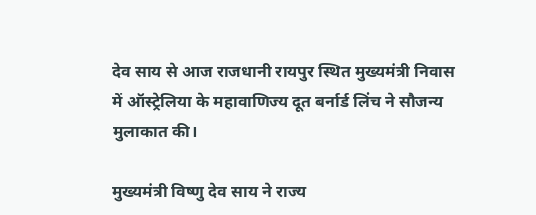देव साय से आज राजधानी रायपुर स्थित मुख्यमंत्री निवास में ऑस्ट्रेलिया के महावाणिज्य दूत बर्नार्ड लिंच ने सौजन्य मुलाकात की।

मुख्यमंत्री विष्णु देव साय ने राज्य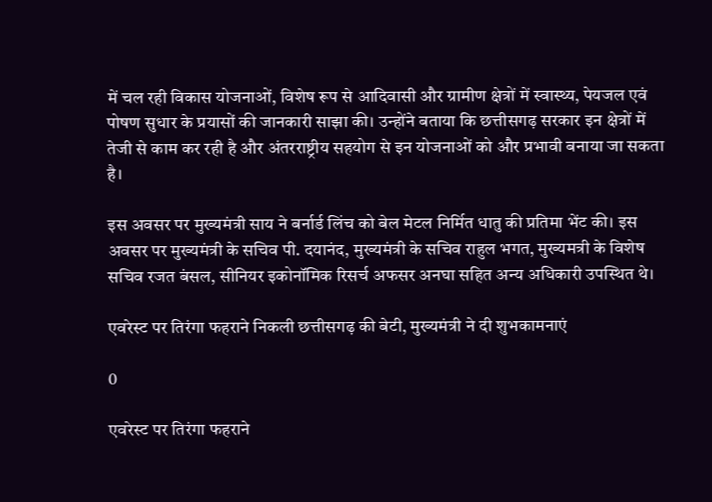में चल रही विकास योजनाओं, विशेष रूप से आदिवासी और ग्रामीण क्षेत्रों में स्वास्थ्य, पेयजल एवं पोषण सुधार के प्रयासों की जानकारी साझा की। उन्होंने बताया कि छत्तीसगढ़ सरकार इन क्षेत्रों में तेजी से काम कर रही है और अंतरराष्ट्रीय सहयोग से इन योजनाओं को और प्रभावी बनाया जा सकता है।

इस अवसर पर मुख्यमंत्री साय ने बर्नार्ड लिंच को बेल मेटल निर्मित धातु की प्रतिमा भेंट की। इस अवसर पर मुख्यमंत्री के सचिव पी. दयानंद, मुख्यमंत्री के सचिव राहुल भगत, मुख्यमत्री के विशेष सचिव रजत बंसल, सीनियर इकोनॉमिक रिसर्च अफसर अनघा सहित अन्य अधिकारी उपस्थित थे।

एवरेस्ट पर तिरंगा फहराने निकली छत्तीसगढ़ की बेटी, मुख्यमंत्री ने दी शुभकामनाएं

0

एवरेस्ट पर तिरंगा फहराने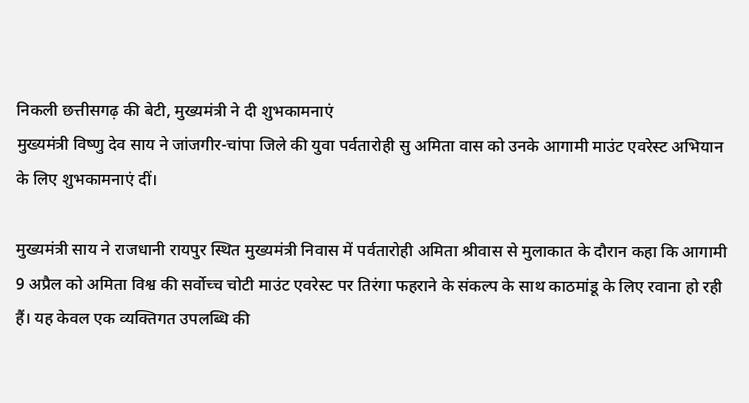निकली छत्तीसगढ़ की बेटी, मुख्यमंत्री ने दी शुभकामनाएं
मुख्यमंत्री विष्णु देव साय ने जांजगीर-चांपा जिले की युवा पर्वतारोही सु अमिता वास को उनके आगामी माउंट एवरेस्ट अभियान के लिए शुभकामनाएं दीं।

मुख्यमंत्री साय ने राजधानी रायपुर स्थित मुख्यमंत्री निवास में पर्वतारोही अमिता श्रीवास से मुलाकात के दौरान कहा कि आगामी 9 अप्रैल को अमिता विश्व की सर्वोच्च चोटी माउंट एवरेस्ट पर तिरंगा फहराने के संकल्प के साथ काठमांडू के लिए रवाना हो रही हैं। यह केवल एक व्यक्तिगत उपलब्धि की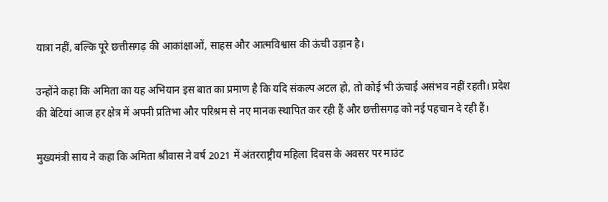यात्रा नहीं, बल्कि पूरे छत्तीसगढ़ की आकांक्षाओं, साहस और आत्मविश्वास की ऊंची उड़ान है।

उन्होंने कहा कि अमिता का यह अभियान इस बात का प्रमाण है कि यदि संकल्प अटल हो, तो कोई भी ऊंचाई असंभव नहीं रहती। प्रदेश की बेटियां आज हर क्षेत्र में अपनी प्रतिभा और परिश्रम से नए मानक स्थापित कर रही हैं और छत्तीसगढ़ को नई पहचान दे रही हैं।

मुख्यमंत्री साय ने कहा कि अमिता श्रीवास ने वर्ष 2021 में अंतरराष्ट्रीय महिला दिवस के अवसर पर माउंट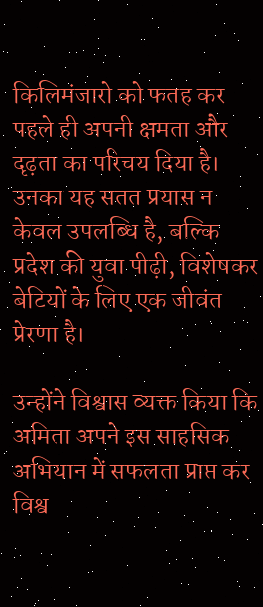किलिमंजारो को फतह कर पहले ही अपनी क्षमता और दृढ़ता का परिचय दिया है। उनका यह सतत प्रयास न केवल उपलब्धि है, बल्कि प्रदेश की युवा पीढ़ी, विशेषकर बेटियों के लिए एक जीवंत प्रेरणा है।

उन्होंने विश्वास व्यक्त किया कि अमिता अपने इस साहसिक अभियान में सफलता प्राप्त कर विश्व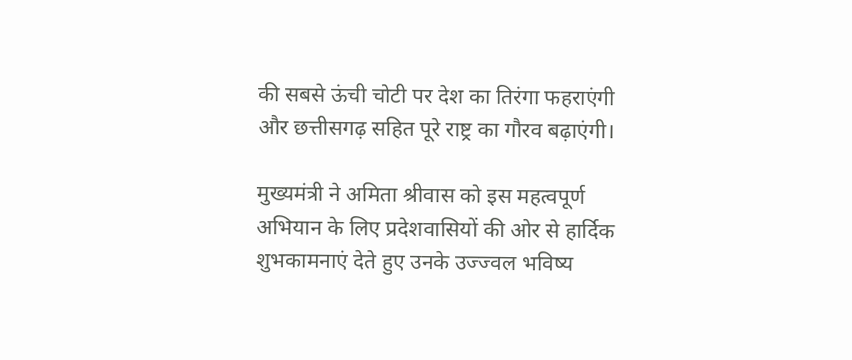की सबसे ऊंची चोटी पर देश का तिरंगा फहराएंगी और छत्तीसगढ़ सहित पूरे राष्ट्र का गौरव बढ़ाएंगी।

मुख्यमंत्री ने अमिता श्रीवास को इस महत्वपूर्ण अभियान के लिए प्रदेशवासियों की ओर से हार्दिक शुभकामनाएं देते हुए उनके उज्ज्वल भविष्य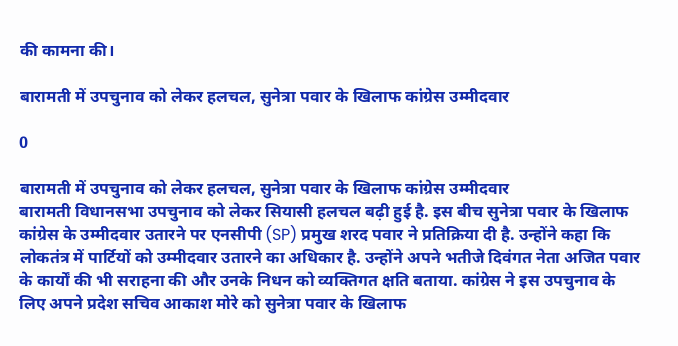की कामना की।

बारामती में उपचुनाव को लेकर हलचल, सुनेत्रा पवार के खिलाफ कांग्रेस उम्मीदवार

0

बारामती में उपचुनाव को लेकर हलचल, सुनेत्रा पवार के खिलाफ कांग्रेस उम्मीदवार
बारामती विधानसभा उपचुनाव को लेकर सियासी हलचल बढ़ी हुई है. इस बीच सुनेत्रा पवार के खिलाफ कांग्रेस के उम्मीदवार उतारने पर एनसीपी (SP) प्रमुख शरद पवार ने प्रतिक्रिया दी है. उन्होंने कहा कि लोकतंत्र में पार्टियों को उम्मीदवार उतारने का अधिकार है. उन्होंने अपने भतीजे दिवंगत नेता अजित पवार के कार्यों की भी सराहना की और उनके निधन को व्यक्तिगत क्षति बताया. कांग्रेस ने इस उपचुनाव के लिए अपने प्रदेश सचिव आकाश मोरे को सुनेत्रा पवार के खिलाफ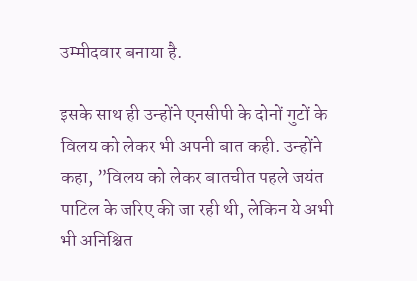उम्मीदवार बनाया है.

इसके साथ ही उन्होंने एनसीपी के दोनों गुटों के विलय को लेकर भी अपनी बात कही. उन्होंने कहा, ”विलय को लेकर बातचीत पहले जयंत पाटिल के जरिए की जा रही थी, लेकिन ये अभी भी अनिश्चित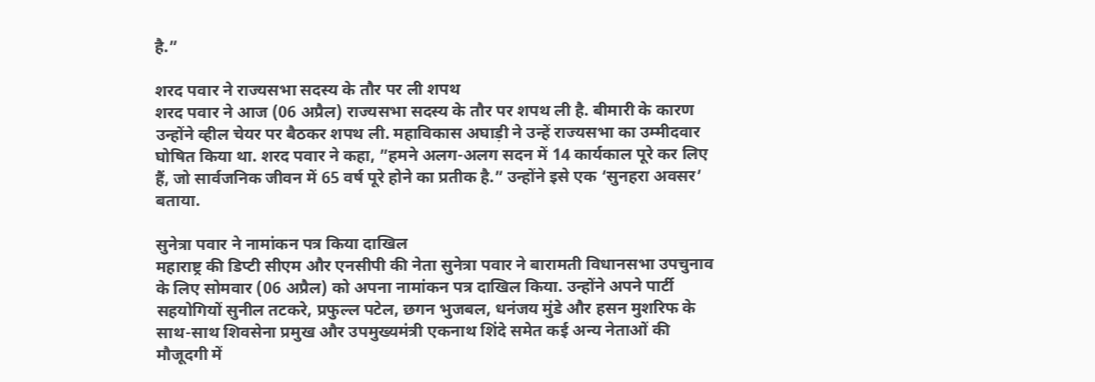है.”

शरद पवार ने राज्यसभा सदस्य के तौर पर ली शपथ
शरद पवार ने आज (06 अप्रैल) राज्यसभा सदस्य के तौर पर शपथ ली है. बीमारी के कारण उन्होंने व्हील चेयर पर बैठकर शपथ ली. महाविकास अघाड़ी ने उन्हें राज्यसभा का उम्मीदवार घोषित किया था. शरद पवार ने कहा, ”हमने अलग-अलग सदन में 14 कार्यकाल पूरे कर लिए हैं, जो सार्वजनिक जीवन में 65 वर्ष पूरे होने का प्रतीक है.” उन्होंने इसे एक ‘सुनहरा अवसर’ बताया.

सुनेत्रा पवार ने नामांकन पत्र किया दाखिल
महाराष्ट्र की डिप्टी सीएम और एनसीपी की नेता सुनेत्रा पवार ने बारामती विधानसभा उपचुनाव के लिए सोमवार (06 अप्रैल) को अपना नामांकन पत्र दाखिल किया. उन्होंने अपने पार्टी सहयोगियों सुनील तटकरे, प्रफुल्ल पटेल, छगन भुजबल, धनंजय मुंडे और हसन मुशरिफ के साथ-साथ शिवसेना प्रमुख और उपमुख्यमंत्री एकनाथ शिंदे समेत कई अन्य नेताओं की मौजूदगी में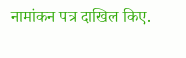नामांकन पत्र दाखिल किए.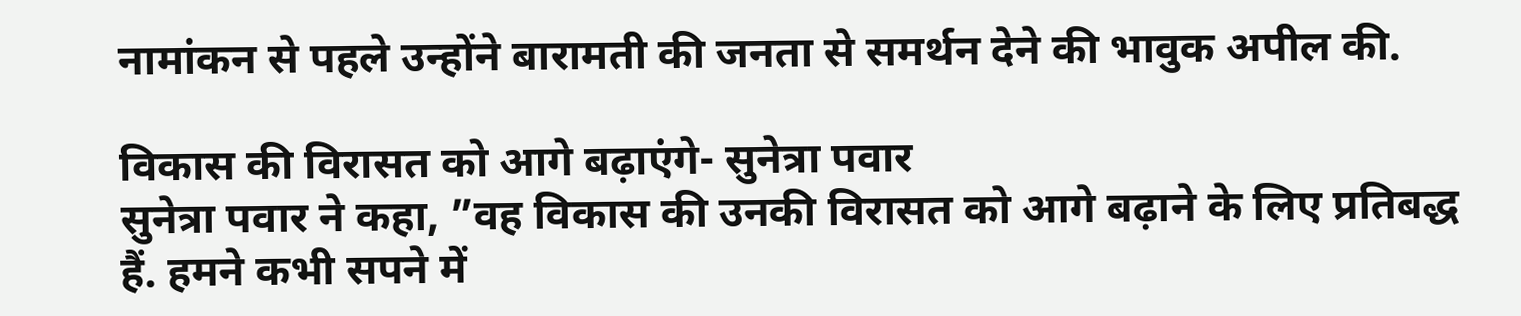नामांकन से पहले उन्होंने बारामती की जनता से समर्थन देने की भावुक अपील की.

विकास की विरासत को आगे बढ़ाएंगे- सुनेत्रा पवार
सुनेत्रा पवार ने कहा, ”वह विकास की उनकी विरासत को आगे बढ़ाने के लिए प्रतिबद्ध हैं. हमने कभी सपने में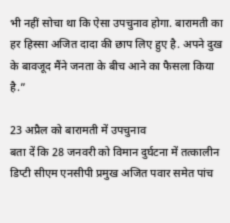भी नहीं सोचा था कि ऐसा उपचुनाव होगा. बारामती का हर हिस्सा अजित दादा की छाप लिए हुए है. अपने दुख के बावजूद मैंने जनता के बीच आने का फैसला किया है.”

23 अप्रैल को बारामती में उपचुनाव
बता दें कि 28 जनवरी को विमान दुर्घटना में तत्कालीन डिप्टी सीएम एनसीपी प्रमुख अजित पवार समेत पांच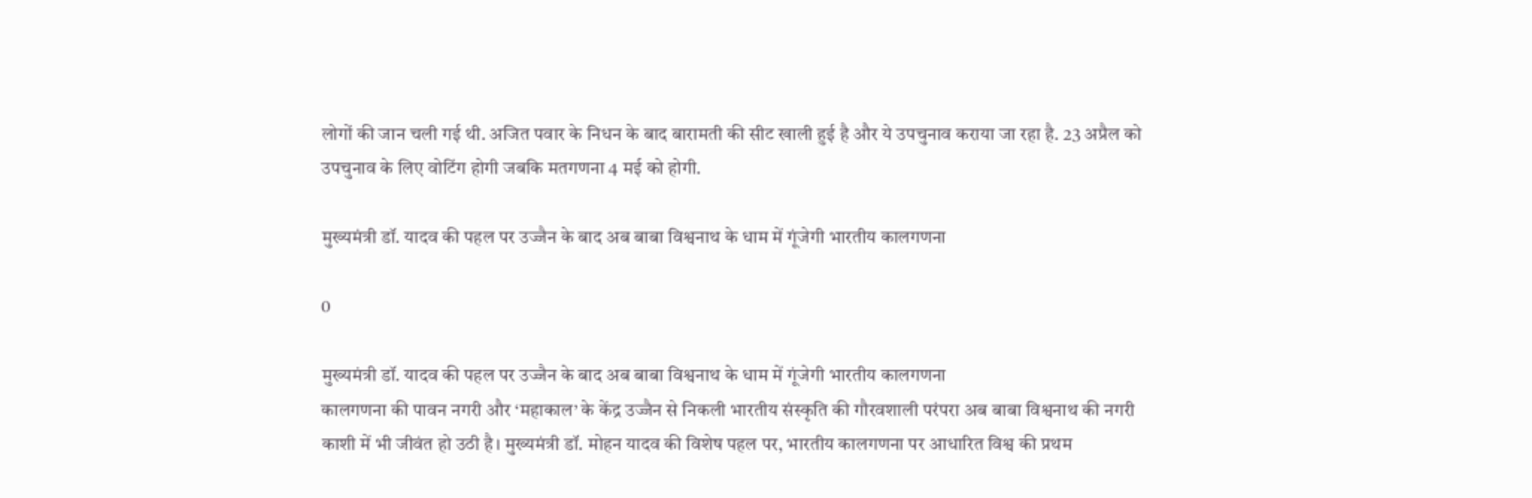लोगों की जान चली गई थी. अजित पवार के निधन के बाद बारामती की सीट खाली हुई है और ये उपचुनाव कराया जा रहा है. 23 अप्रैल को उपचुनाव के लिए वोटिंग होगी जबकि मतगणना 4 मई को होगी.

मुख्यमंत्री डॉ. यादव की पहल पर उज्जैन के बाद अब बाबा विश्वनाथ के धाम में गूंजेगी भारतीय कालगणना

0

मुख्यमंत्री डॉ. यादव की पहल पर उज्जैन के बाद अब बाबा विश्वनाथ के धाम में गूंजेगी भारतीय कालगणना
कालगणना की पावन नगरी और ‘महाकाल’ के केंद्र उज्जैन से निकली भारतीय संस्कृति की गौरवशाली परंपरा अब बाबा विश्वनाथ की नगरी काशी में भी जीवंत हो उठी है। मुख्यमंत्री डॉ. मोहन यादव की विशेष पहल पर, भारतीय कालगणना पर आधारित विश्व की प्रथम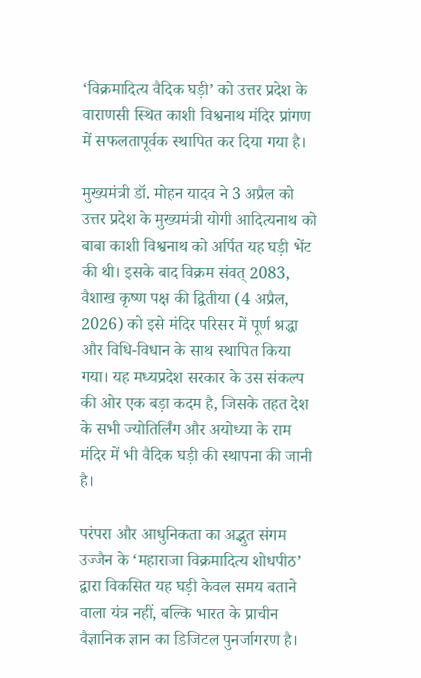‘विक्रमादित्य वैदिक घड़ी’ को उत्तर प्रदेश के वाराणसी स्थित काशी विश्वनाथ मंदिर प्रांगण में सफलतापूर्वक स्थापित कर दिया गया है।

मुख्यमंत्री डॉ. मोहन यादव ने 3 अप्रैल को उत्तर प्रदेश के मुख्यमंत्री योगी आदित्यनाथ को बाबा काशी विश्वनाथ को अर्पित यह घड़ी भेंट की थी। इसके बाद विक्रम संवत् 2083, वैशाख कृष्ण पक्ष की द्वितीया (4 अप्रैल, 2026) को इसे मंदिर परिसर में पूर्ण श्रद्धा और विधि-विधान के साथ स्थापित किया गया। यह मध्यप्रदेश सरकार के उस संकल्प की ओर एक बड़ा कदम है, जिसके तहत देश के सभी ज्योतिर्लिंग और अयोध्या के राम मंदिर में भी वैदिक घड़ी की स्थापना की जानी है।

परंपरा और आधुनिकता का अद्भुत संगम
उज्जैन के ‘महाराजा विक्रमादित्य शोधपीठ’ द्वारा विकसित यह घड़ी केवल समय बताने वाला यंत्र नहीं, बल्कि भारत के प्राचीन वैज्ञानिक ज्ञान का डिजिटल पुनर्जागरण है।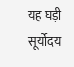यह घड़ी सूर्योदय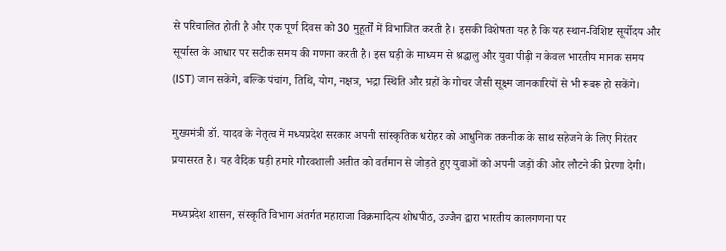से परिचालित होती है और एक पूर्ण दिवस को 30 मुहूर्तों में विभाजित करती है। इसकी विशेषता यह है कि यह स्थान-विशिष्ट सूर्योदय और सूर्यास्त के आधार पर सटीक समय की गणना करती है। इस घड़ी के माध्यम से श्रद्धालु और युवा पीढ़ी न केवल भारतीय मानक समय (IST) जान सकेंगे, बल्कि पंचांग, तिथि, योग, नक्षत्र, भद्रा स्थिति और ग्रहों के गोचर जैसी सूक्ष्म जानकारियों से भी रूबरू हो सकेंगे।

मुख्यमंत्री डॉ. यादव के नेतृत्व में मध्यप्रदेश सरकार अपनी सांस्कृतिक धरोहर को आधुनिक तकनीक के साथ सहेजने के लिए निरंतर प्रयासरत है। यह वैदिक घड़ी हमारे गौरवशाली अतीत को वर्तमान से जोड़ते हुए युवाओं को अपनी जड़ों की ओर लौटने की प्रेरणा देगी।

मध्यप्रदेश शासन, संस्कृति विभाग अंतर्गत महाराजा विक्रमादित्य शोधपीठ, उज्जैन द्वारा भारतीय कालगणना पर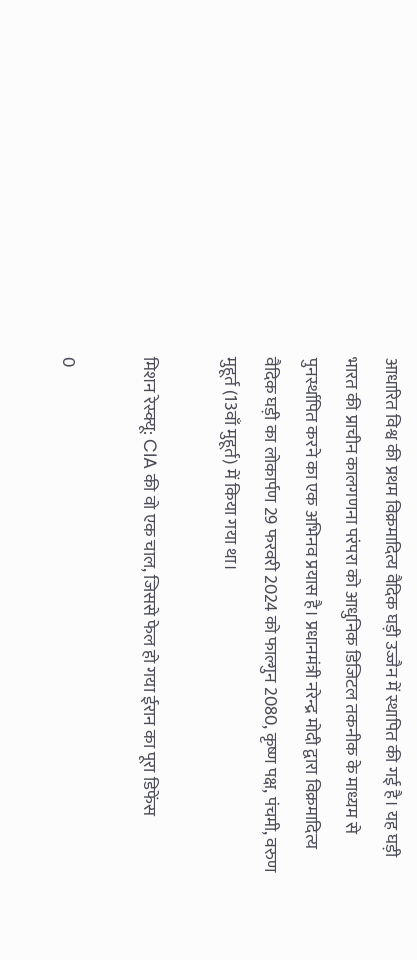आधारित विश्व की प्रथम विक्रमादित्य वैदिक घड़ी उज्जैन में स्थापित की गई है। यह घड़ी भारत की प्राचीन कालगणना परंपरा को आधुनिक डिजिटल तकनीक के माध्यम से पुनर्स्थापित करने का एक अभिनव प्रयास है। प्रधानमंत्री नरेन्द्र मोदी द्वारा विक्रमादित्य वैदिक घड़ी का लोकार्पण 29 फरवरी 2024 को फाल्गुन 2080, कृष्ण पक्ष, पंचमी, वरुण मुहूर्त (13वाँ मुहूर्त) में किया गया था।

मिशन रेस्क्यू: CIA की वो एक चाल, जिससे फेल हो गया ईरान का पूरा डिफेंस

0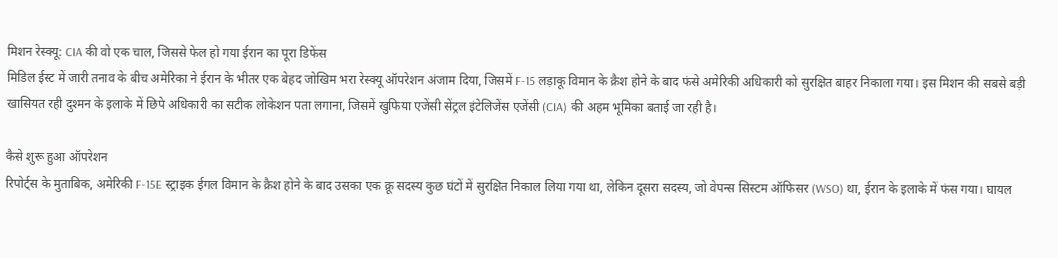मिशन रेस्क्यू: CIA की वो एक चाल, जिससे फेल हो गया ईरान का पूरा डिफेंस
मिडिल ईस्ट में जारी तनाव के बीच अमेरिका ने ईरान के भीतर एक बेहद जोखिम भरा रेस्क्यू ऑपरेशन अंजाम दिया, जिसमें F-15 लड़ाकू विमान के क्रैश होने के बाद फंसे अमेरिकी अधिकारी को सुरक्षित बाहर निकाला गया। इस मिशन की सबसे बड़ी खासियत रही दुश्मन के इलाके में छिपे अधिकारी का सटीक लोकेशन पता लगाना, जिसमें खुफिया एजेंसी सेंट्रल इंटेलिजेंस एजेंसी (CIA) की अहम भूमिका बताई जा रही है।

कैसे शुरू हुआ ऑपरेशन
रिपोर्ट्स के मुताबिक, अमेरिकी F-15E स्ट्राइक ईगल विमान के क्रैश होने के बाद उसका एक क्रू सदस्य कुछ घंटों में सुरक्षित निकाल लिया गया था, लेकिन दूसरा सदस्य, जो वेपन्स सिस्टम ऑफिसर (WSO) था, ईरान के इलाके में फंस गया। घायल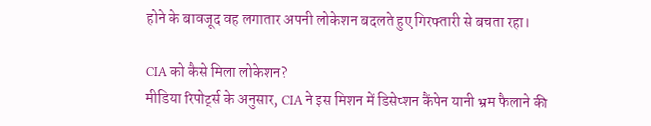होने के बावजूद वह लगातार अपनी लोकेशन बदलते हुए गिरफ्तारी से बचता रहा।

CIA को कैसे मिला लोकेशन?
मीडिया रिपोर्ट्स के अनुसार, CIA ने इस मिशन में डिसेप्शन कैंपेन यानी भ्रम फैलाने की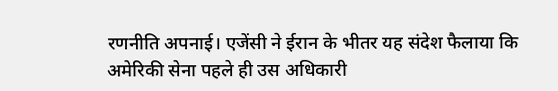रणनीति अपनाई। एजेंसी ने ईरान के भीतर यह संदेश फैलाया कि अमेरिकी सेना पहले ही उस अधिकारी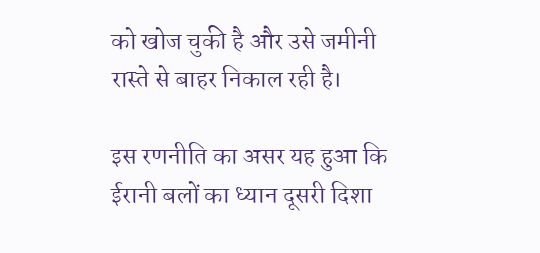को खोज चुकी है और उसे जमीनी रास्ते से बाहर निकाल रही है।

इस रणनीति का असर यह हुआ कि ईरानी बलों का ध्यान दूसरी दिशा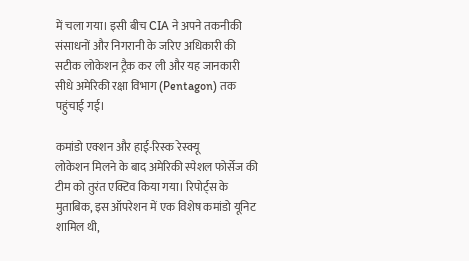में चला गया। इसी बीच CIA ने अपने तकनीकी संसाधनों और निगरानी के जरिए अधिकारी की सटीक लोकेशन ट्रैक कर ली और यह जानकारी सीधे अमेरिकी रक्षा विभाग (Pentagon) तक पहुंचाई गई।

कमांडो एक्शन और हाई-रिस्क रेस्क्यू
लोकेशन मिलने के बाद अमेरिकी स्पेशल फोर्सेज की टीम को तुरंत एक्टिव किया गया। रिपोर्ट्स के मुताबिक, इस ऑपरेशन में एक विशेष कमांडो यूनिट शामिल थी,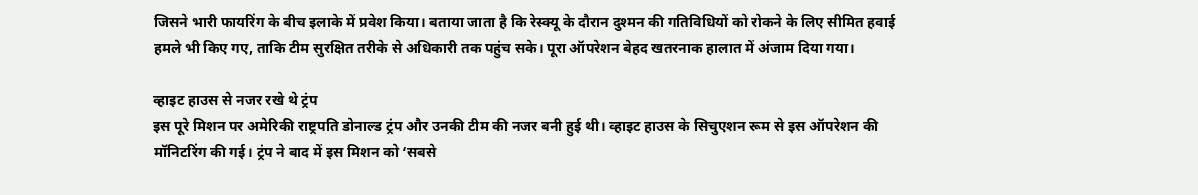जिसने भारी फायरिंग के बीच इलाके में प्रवेश किया। बताया जाता है कि रेस्क्यू के दौरान दुश्मन की गतिविधियों को रोकने के लिए सीमित हवाई हमले भी किए गए, ताकि टीम सुरक्षित तरीके से अधिकारी तक पहुंच सके। पूरा ऑपरेशन बेहद खतरनाक हालात में अंजाम दिया गया।

व्हाइट हाउस से नजर रखे थे ट्रंप
इस पूरे मिशन पर अमेरिकी राष्ट्रपति डोनाल्ड ट्रंप और उनकी टीम की नजर बनी हुई थी। व्हाइट हाउस के सिचुएशन रूम से इस ऑपरेशन की मॉनिटरिंग की गई। ट्रंप ने बाद में इस मिशन को ‘सबसे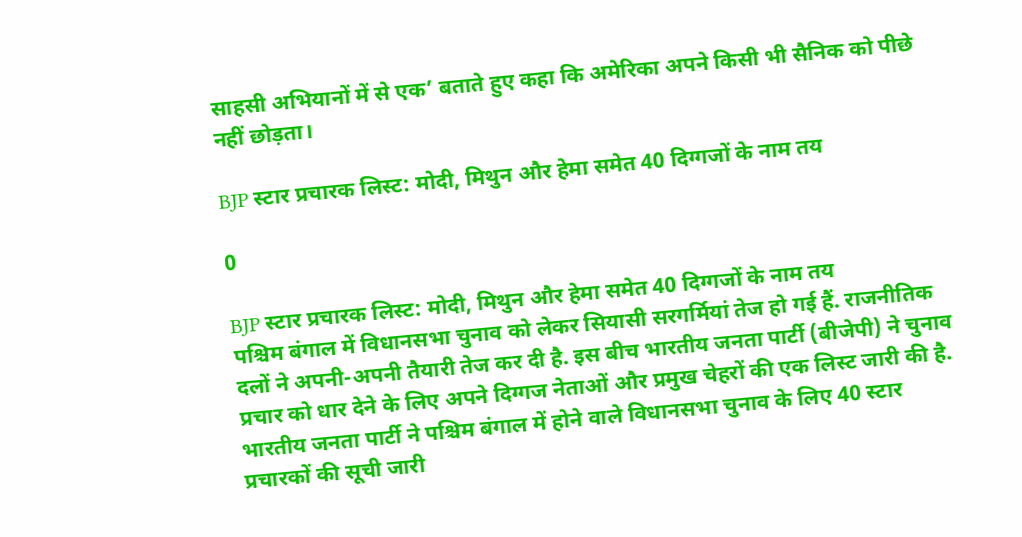साहसी अभियानों में से एक’ बताते हुए कहा कि अमेरिका अपने किसी भी सैनिक को पीछे नहीं छोड़ता।

BJP स्टार प्रचारक लिस्ट: मोदी, मिथुन और हेमा समेत 40 दिग्गजों के नाम तय

0

BJP स्टार प्रचारक लिस्ट: मोदी, मिथुन और हेमा समेत 40 दिग्गजों के नाम तय
पश्चिम बंगाल में विधानसभा चुनाव को लेकर सियासी सरगर्मियां तेज हो गई हैं. राजनीतिक दलों ने अपनी-अपनी तैयारी तेज कर दी है. इस बीच भारतीय जनता पार्टी (बीजेपी) ने चुनाव प्रचार को धार देने के लिए अपने दिग्गज नेताओं और प्रमुख चेहरों की एक लिस्ट जारी की है. भारतीय जनता पार्टी ने पश्चिम बंगाल में होने वाले विधानसभा चुनाव के लिए 40 स्टार प्रचारकों की सूची जारी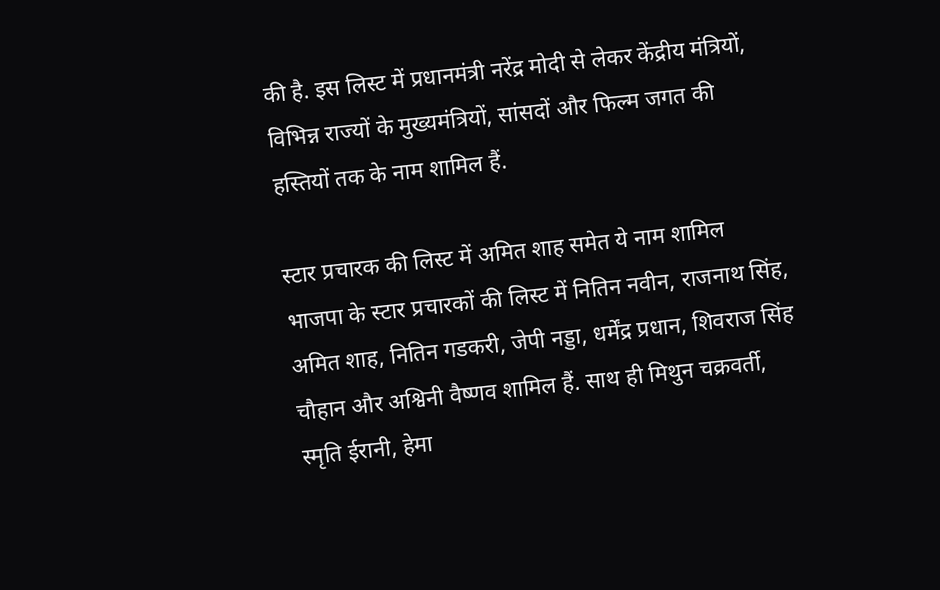की है. इस लिस्ट में प्रधानमंत्री नरेंद्र मोदी से लेकर केंद्रीय मंत्रियों, विभिन्न राज्यों के मुख्यमंत्रियों, सांसदों और फिल्म जगत की हस्तियों तक के नाम शामिल हैं.

स्टार प्रचारक की लिस्ट में अमित शाह समेत ये नाम शामिल
भाजपा के स्टार प्रचारकों की लिस्ट में नितिन नवीन, राजनाथ सिंह, अमित शाह, नितिन गडकरी, जेपी नड्डा, धर्मेंद्र प्रधान, शिवराज सिंह चौहान और अश्विनी वैष्णव शामिल हैं. साथ ही मिथुन चक्रवर्ती, स्मृति ईरानी, हेमा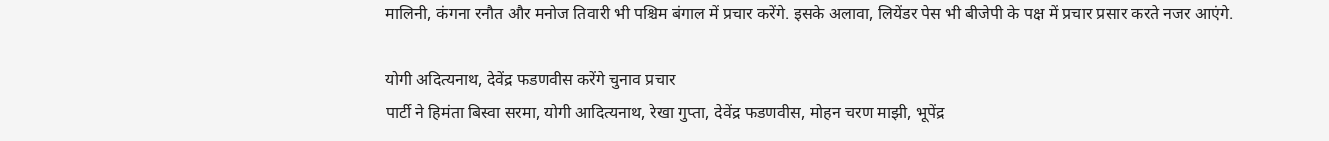मालिनी, कंगना रनौत और मनोज तिवारी भी पश्चिम बंगाल में प्रचार करेंगे. इसके अलावा, लियेंडर पेस भी बीजेपी के पक्ष में प्रचार प्रसार करते नजर आएंगे.

योगी अदित्यनाथ, देवेंद्र फडणवीस करेंगे चुनाव प्रचार
पार्टी ने हिमंता बिस्वा सरमा, योगी आदित्यनाथ, रेखा गुप्ता, देवेंद्र फडणवीस, मोहन चरण माझी, भूपेंद्र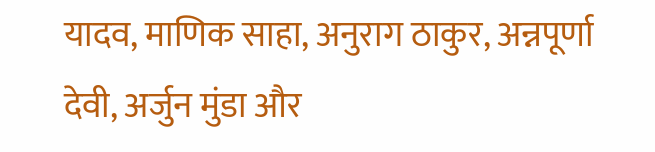यादव, माणिक साहा, अनुराग ठाकुर, अन्नपूर्णा देवी, अर्जुन मुंडा और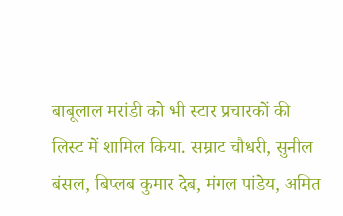बाबूलाल मरांडी को भी स्टार प्रचारकों की लिस्ट में शामिल किया. सम्राट चौधरी, सुनील बंसल, बिप्लब कुमार देब, मंगल पांडेय, अमित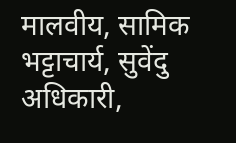मालवीय, सामिक भट्टाचार्य, सुवेंदु अधिकारी,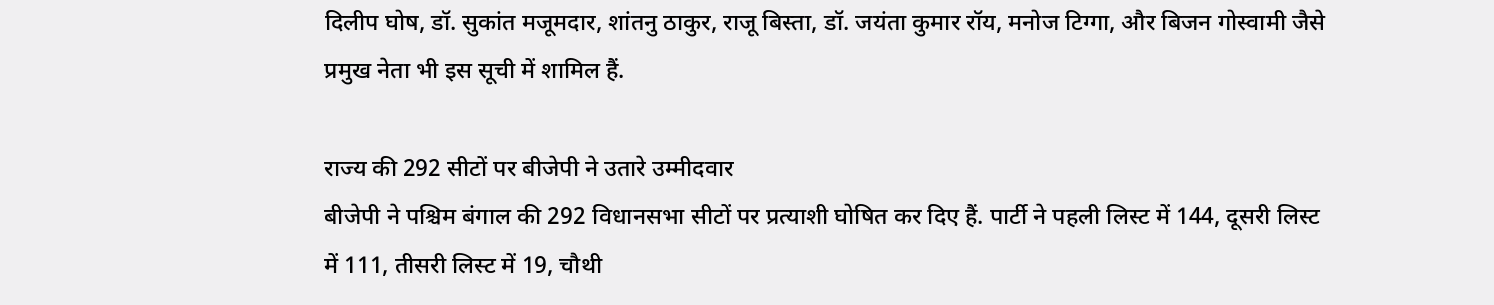दिलीप घोष, डॉ. सुकांत मजूमदार, शांतनु ठाकुर, राजू बिस्ता, डॉ. जयंता कुमार रॉय, मनोज टिग्गा, और बिजन गोस्वामी जैसे प्रमुख नेता भी इस सूची में शामिल हैं.

राज्य की 292 सीटों पर बीजेपी ने उतारे उम्मीदवार
बीजेपी ने पश्चिम बंगाल की 292 विधानसभा सीटों पर प्रत्याशी घोषित कर दिए हैं. पार्टी ने पहली लिस्ट में 144, दूसरी लिस्ट में 111, तीसरी लिस्ट में 19, चौथी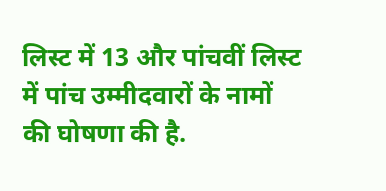लिस्ट में 13 और पांचवीं लिस्ट में पांच उम्मीदवारों के नामों की घोषणा की है.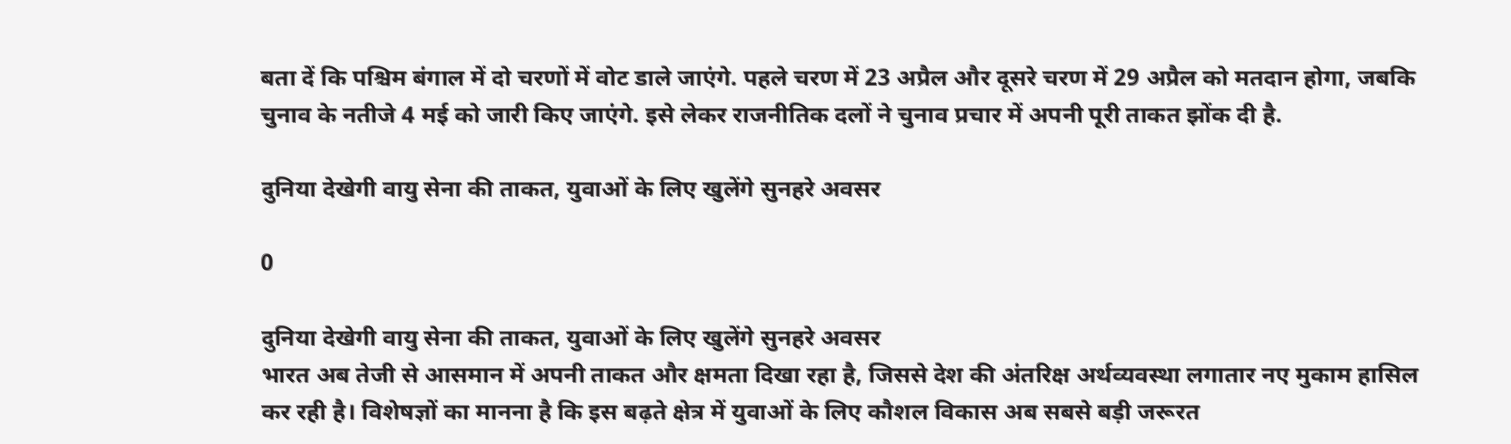बता दें कि पश्चिम बंगाल में दो चरणों में वोट डाले जाएंगे. पहले चरण में 23 अप्रैल और दूसरे चरण में 29 अप्रैल को मतदान होगा, जबकि चुनाव के नतीजे 4 मई को जारी किए जाएंगे. इसे लेकर राजनीतिक दलों ने चुनाव प्रचार में अपनी पूरी ताकत झोंक दी है.

दुनिया देखेगी वायु सेना की ताकत, युवाओं के लिए खुलेंगे सुनहरे अवसर

0

दुनिया देखेगी वायु सेना की ताकत, युवाओं के लिए खुलेंगे सुनहरे अवसर
भारत अब तेजी से आसमान में अपनी ताकत और क्षमता दिखा रहा है, जिससे देश की अंतरिक्ष अर्थव्यवस्था लगातार नए मुकाम हासिल कर रही है। विशेषज्ञों का मानना है कि इस बढ़ते क्षेत्र में युवाओं के लिए कौशल विकास अब सबसे बड़ी जरूरत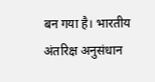बन गया है। भारतीय अंतरिक्ष अनुसंधान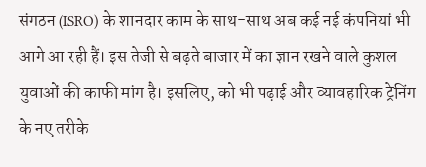संगठन (ISRO) के शानदार काम के साथ-साथ अब कई नई कंपनियां भी आगे आ रही हैं। इस तेजी से बढ़ते बाजार में का ज्ञान रखने वाले कुशल युवाओं की काफी मांग है। इसलिए, को भी पढ़ाई और व्यावहारिक ट्रेनिंग के नए तरीके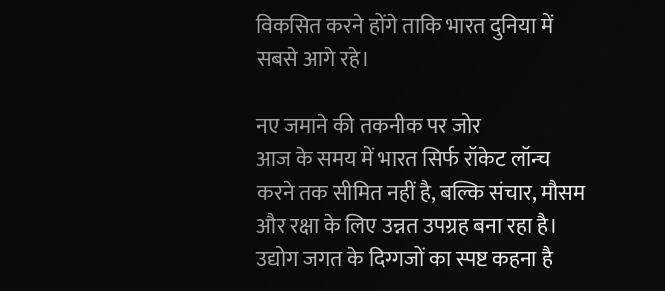विकसित करने होंगे ताकि भारत दुनिया में सबसे आगे रहे।

नए जमाने की तकनीक पर जोर
आज के समय में भारत सिर्फ रॉकेट लॉन्च करने तक सीमित नहीं है, बल्कि संचार, मौसम और रक्षा के लिए उन्नत उपग्रह बना रहा है। उद्योग जगत के दिग्गजों का स्पष्ट कहना है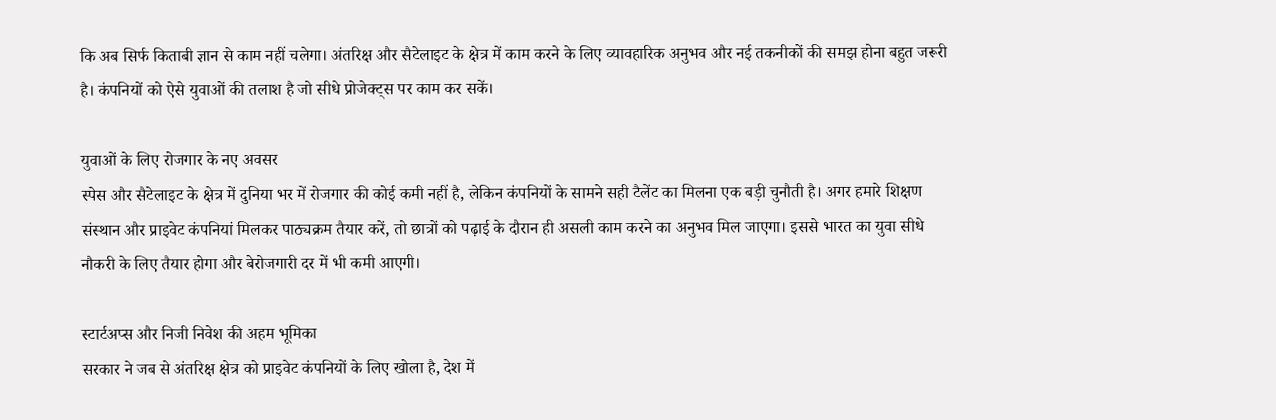कि अब सिर्फ किताबी ज्ञान से काम नहीं चलेगा। अंतरिक्ष और सैटेलाइट के क्षेत्र में काम करने के लिए व्यावहारिक अनुभव और नई तकनीकों की समझ होना बहुत जरूरी है। कंपनियों को ऐसे युवाओं की तलाश है जो सीधे प्रोजेक्ट्स पर काम कर सकें।

युवाओं के लिए रोजगार के नए अवसर
स्पेस और सैटेलाइट के क्षेत्र में दुनिया भर में रोजगार की कोई कमी नहीं है, लेकिन कंपनियों के सामने सही टैलेंट का मिलना एक बड़ी चुनौती है। अगर हमारे शिक्षण संस्थान और प्राइवेट कंपनियां मिलकर पाठ्यक्रम तैयार करें, तो छात्रों को पढ़ाई के दौरान ही असली काम करने का अनुभव मिल जाएगा। इससे भारत का युवा सीधे नौकरी के लिए तैयार होगा और बेरोजगारी दर में भी कमी आएगी।

स्टार्टअप्स और निजी निवेश की अहम भूमिका
सरकार ने जब से अंतरिक्ष क्षेत्र को प्राइवेट कंपनियों के लिए खोला है, देश में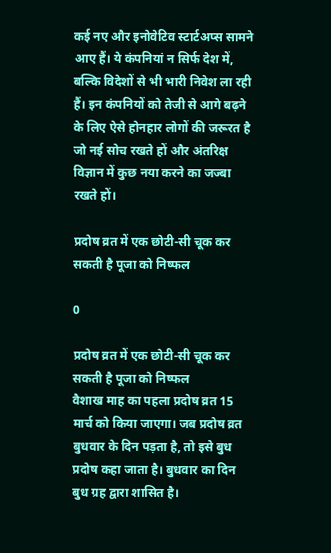कई नए और इनोवेटिव स्टार्टअप्स सामने आए हैं। ये कंपनियां न सिर्फ देश में, बल्कि विदेशों से भी भारी निवेश ला रही हैं। इन कंपनियों को तेजी से आगे बढ़ने के लिए ऐसे होनहार लोगों की जरूरत है जो नई सोच रखते हों और अंतरिक्ष विज्ञान में कुछ नया करने का जज्बा रखते हों।

प्रदोष व्रत में एक छोटी-सी चूक कर सकती है पूजा को निष्फल

0

प्रदोष व्रत में एक छोटी-सी चूक कर सकती है पूजा को निष्फल
वैशाख माह का पहला प्रदोष व्रत 15 मार्च को किया जाएगा। जब प्रदोष व्रत बुधवार के दिन पड़ता है, तो इसे बुध प्रदोष कहा जाता है। बुधवार का दिन बुध ग्रह द्वारा शासित है।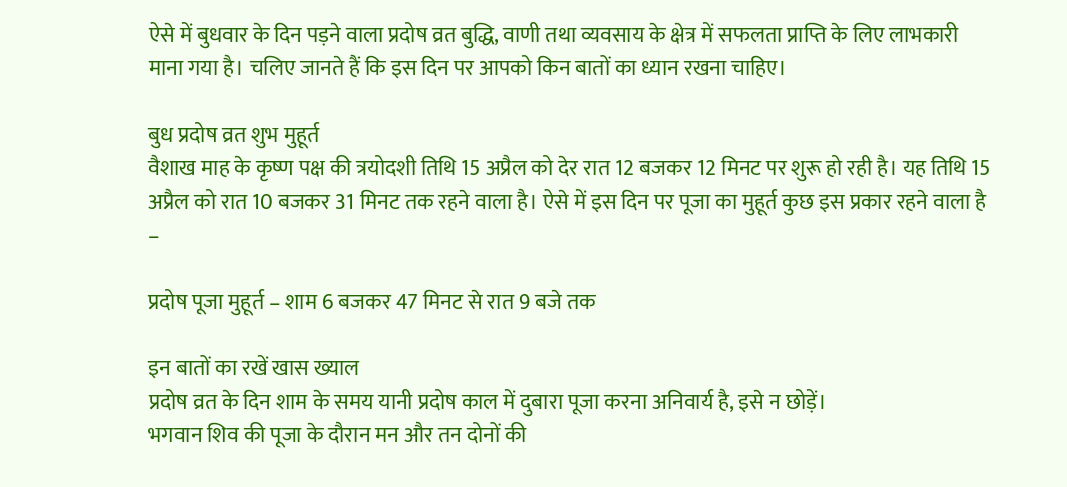ऐसे में बुधवार के दिन पड़ने वाला प्रदोष व्रत बुद्धि, वाणी तथा व्यवसाय के क्षेत्र में सफलता प्राप्ति के लिए लाभकारी माना गया है। चलिए जानते हैं कि इस दिन पर आपको किन बातों का ध्यान रखना चाहिए।

बुध प्रदोष व्रत शुभ मुहूर्त
वैशाख माह के कृष्ण पक्ष की त्रयोदशी तिथि 15 अप्रैल को देर रात 12 बजकर 12 मिनट पर शुरू हो रही है। यह तिथि 15 अप्रैल को रात 10 बजकर 31 मिनट तक रहने वाला है। ऐसे में इस दिन पर पूजा का मुहूर्त कुछ इस प्रकार रहने वाला है –

प्रदोष पूजा मुहूर्त – शाम 6 बजकर 47 मिनट से रात 9 बजे तक

इन बातों का रखें खास ख्याल
प्रदोष व्रत के दिन शाम के समय यानी प्रदोष काल में दुबारा पूजा करना अनिवार्य है, इसे न छोड़ें।
भगवान शिव की पूजा के दौरान मन और तन दोनों की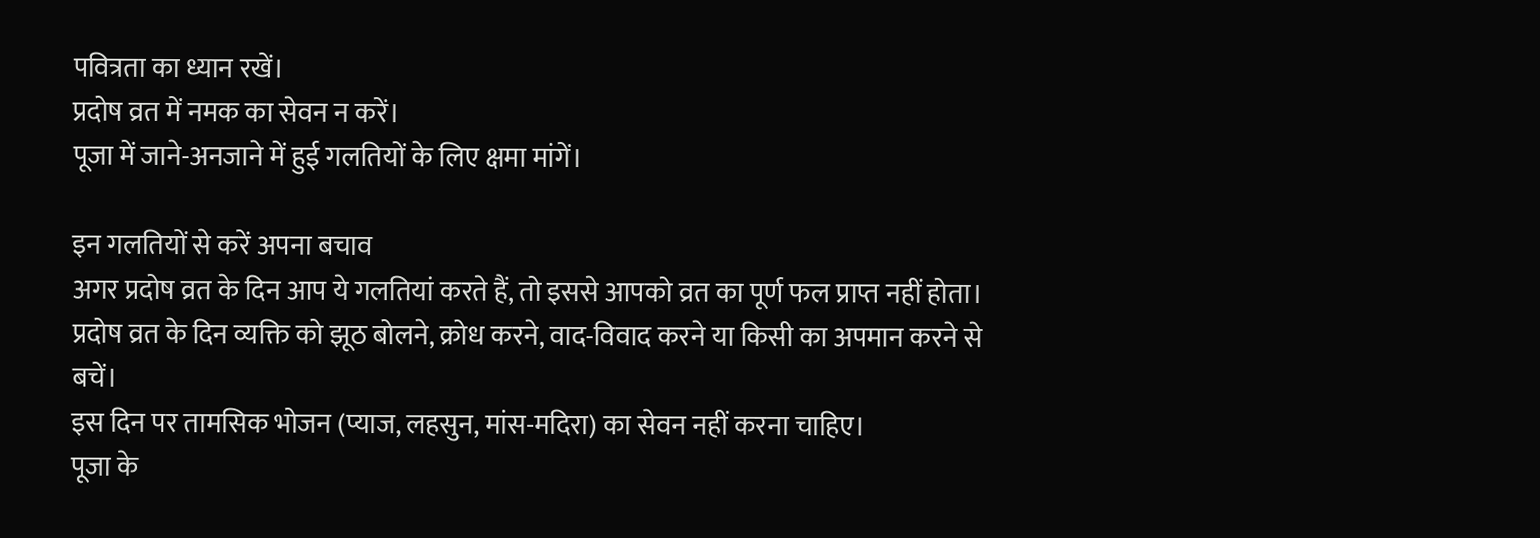पवित्रता का ध्यान रखें।
प्रदोष व्रत में नमक का सेवन न करें।
पूजा में जाने-अनजाने में हुई गलतियों के लिए क्षमा मांगें।

इन गलतियों से करें अपना बचाव
अगर प्रदोष व्रत के दिन आप ये गलतियां करते हैं, तो इससे आपको व्रत का पूर्ण फल प्राप्त नहीं होता।
प्रदोष व्रत के दिन व्यक्ति को झूठ बोलने, क्रोध करने, वाद-विवाद करने या किसी का अपमान करने से बचें।
इस दिन पर तामसिक भोजन (प्याज, लहसुन, मांस-मदिरा) का सेवन नहीं करना चाहिए।
पूजा के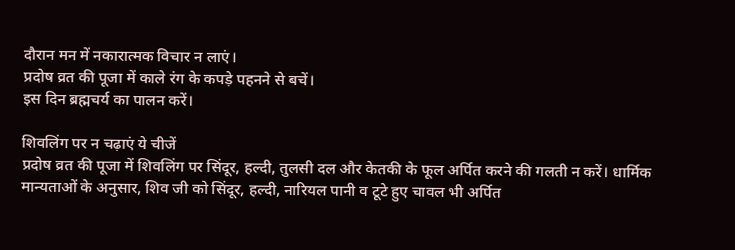दौरान मन में नकारात्मक विचार न लाएं।
प्रदोष व्रत की पूजा में काले रंग के कपड़े पहनने से बचें।
इस दिन ब्रह्मचर्य का पालन करें।

शिवलिंग पर न चढ़ाएं ये चीजें
प्रदोष व्रत की पूजा में शिवलिंग पर सिंदूर, हल्दी, तुलसी दल और केतकी के फूल अर्पित करने की गलती न करें। धार्मिक मान्यताओं के अनुसार, शिव जी को सिंदूर, हल्दी, नारियल पानी व टूटे हुए चावल भी अर्पित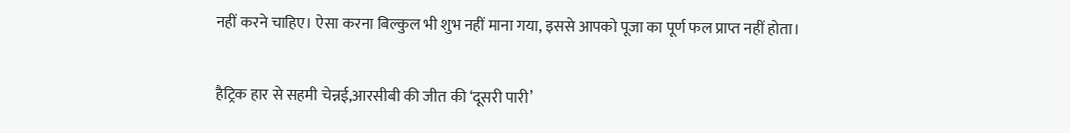नहीं करने चाहिए। ऐसा करना बिल्कुल भी शुभ नहीं माना गया, इससे आपको पूजा का पूर्ण फल प्राप्त नहीं होता।

हैट्रिक हार से सहमी चेन्नई,आरसीबी की जीत की ‘दूसरी पारी’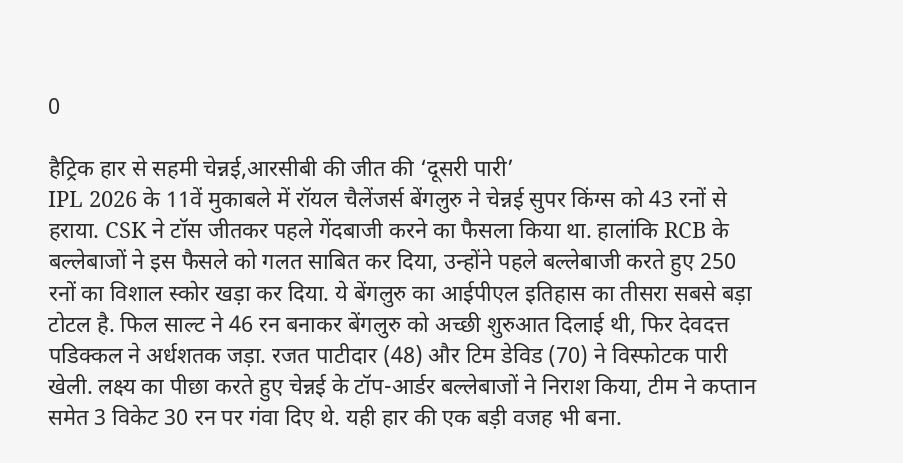0

हैट्रिक हार से सहमी चेन्नई,आरसीबी की जीत की ‘दूसरी पारी’
IPL 2026 के 11वें मुकाबले में रॉयल चैलेंजर्स बेंगलुरु ने चेन्नई सुपर किंग्स को 43 रनों से हराया. CSK ने टॉस जीतकर पहले गेंदबाजी करने का फैसला किया था. हालांकि RCB के बल्लेबाजों ने इस फैसले को गलत साबित कर दिया, उन्होंने पहले बल्लेबाजी करते हुए 250 रनों का विशाल स्कोर खड़ा कर दिया. ये बेंगलुरु का आईपीएल इतिहास का तीसरा सबसे बड़ा टोटल है. फिल साल्ट ने 46 रन बनाकर बेंगलुरु को अच्छी शुरुआत दिलाई थी, फिर देवदत्त पडिक्कल ने अर्धशतक जड़ा. रजत पाटीदार (48) और टिम डेविड (70) ने विस्फोटक पारी खेली. लक्ष्य का पीछा करते हुए चेन्नई के टॉप-आर्डर बल्लेबाजों ने निराश किया, टीम ने कप्तान समेत 3 विकेट 30 रन पर गंवा दिए थे. यही हार की एक बड़ी वजह भी बना.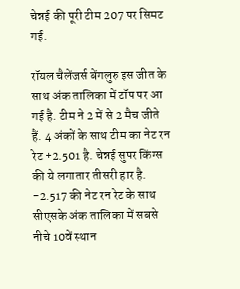चेन्नई की पूरी टीम 207 पर सिमट गई.

रॉयल चैलेंजर्स बेंगलुरु इस जीत के साथ अंक तालिका में टॉप पर आ गई है. टीम ने 2 में से 2 मैच जीते हैं. 4 अंकों के साथ टीम का नेट रन रेट +2.501 है. चेन्नई सुपर किंग्स की ये लगातार तीसरी हार है. -2.517 की नेट रन रेट के साथ सीएसके अंक तालिका में सबसे नीचे 10वें स्थान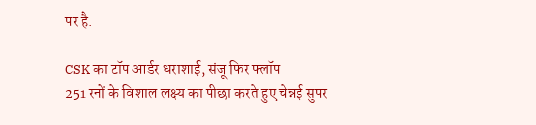पर है.

CSK का टॉप आर्डर धराशाई, संजू फिर फ्लॉप
251 रनों के विशाल लक्ष्य का पीछा करते हुए चेन्नई सुपर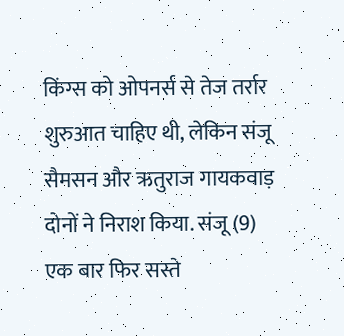किंग्स को ओपनर्स से तेज तर्रार शुरुआत चाहिए थी, लेकिन संजू सैमसन और ऋतुराज गायकवाड़ दोनों ने निराश किया. संजू (9) एक बार फिर सस्ते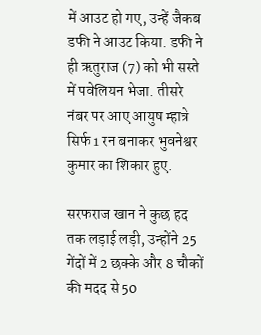में आउट हो गए, उन्हें जैकब डफी ने आउट किया. डफी ने ही ऋतुराज (7) को भी सस्ते में पवेलियन भेजा. तीसरे नंबर पर आए आयुष म्हात्रे सिर्फ 1 रन बनाकर भुवनेश्वर कुमार का शिकार हुए.

सरफराज खान ने कुछ हद तक लड़ाई लड़ी, उन्होंने 25 गेंदों में 2 छक्के और 8 चौकों की मदद से 50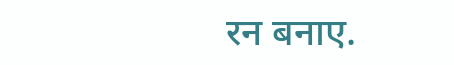रन बनाए.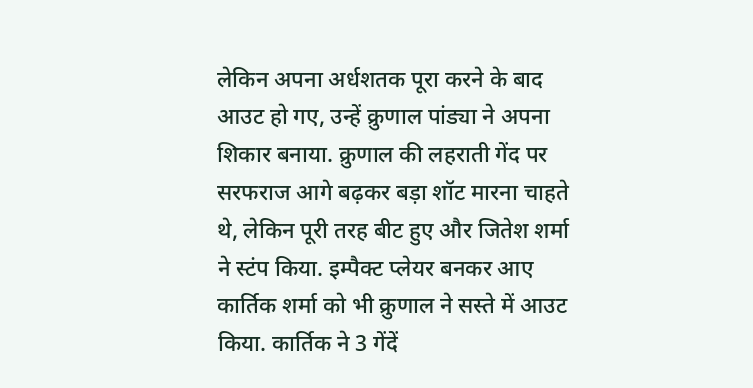लेकिन अपना अर्धशतक पूरा करने के बाद आउट हो गए, उन्हें क्रुणाल पांड्या ने अपना शिकार बनाया. क्रुणाल की लहराती गेंद पर सरफराज आगे बढ़कर बड़ा शॉट मारना चाहते थे, लेकिन पूरी तरह बीट हुए और जितेश शर्मा ने स्टंप किया. इम्पैक्ट प्लेयर बनकर आए कार्तिक शर्मा को भी क्रुणाल ने सस्ते में आउट किया. कार्तिक ने 3 गेंदें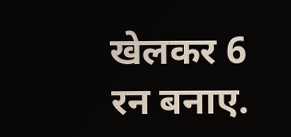खेलकर 6 रन बनाए.